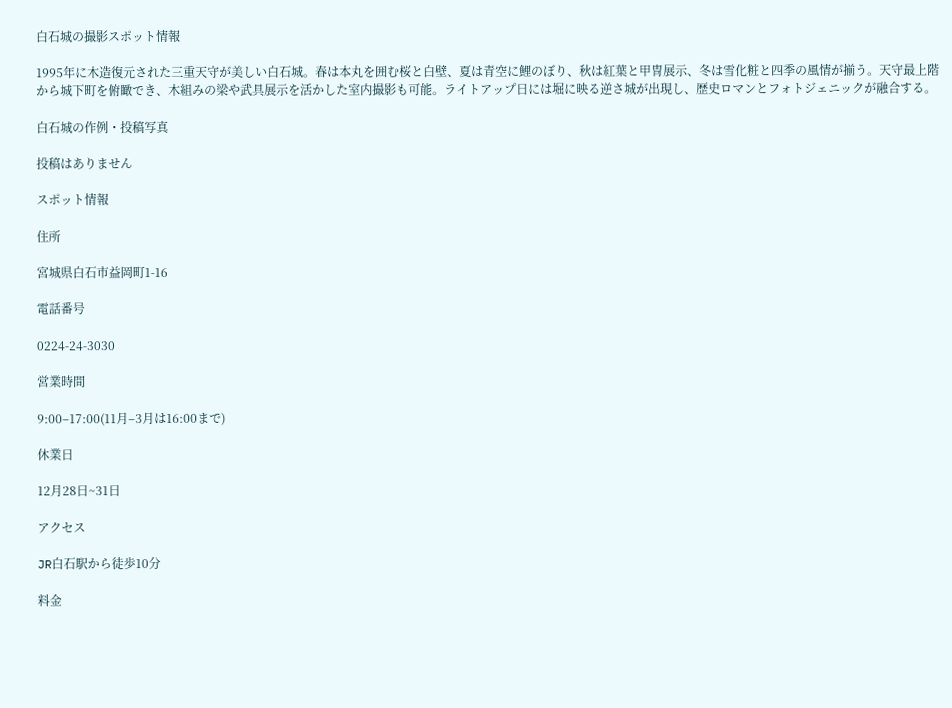白石城の撮影スポット情報

1995年に木造復元された三重天守が美しい白石城。春は本丸を囲む桜と白壁、夏は青空に鯉のぼり、秋は紅葉と甲冑展示、冬は雪化粧と四季の風情が揃う。天守最上階から城下町を俯瞰でき、木組みの梁や武具展示を活かした室内撮影も可能。ライトアップ日には堀に映る逆さ城が出現し、歴史ロマンとフォトジェニックが融合する。

白石城の作例・投稿写真

投稿はありません

スポット情報

住所

宮城県白石市益岡町1-16

電話番号

0224-24-3030

営業時間

9:00–17:00(11月–3月は16:00まで)

休業日

12月28日~31日

アクセス

JR白石駅から徒歩10分

料金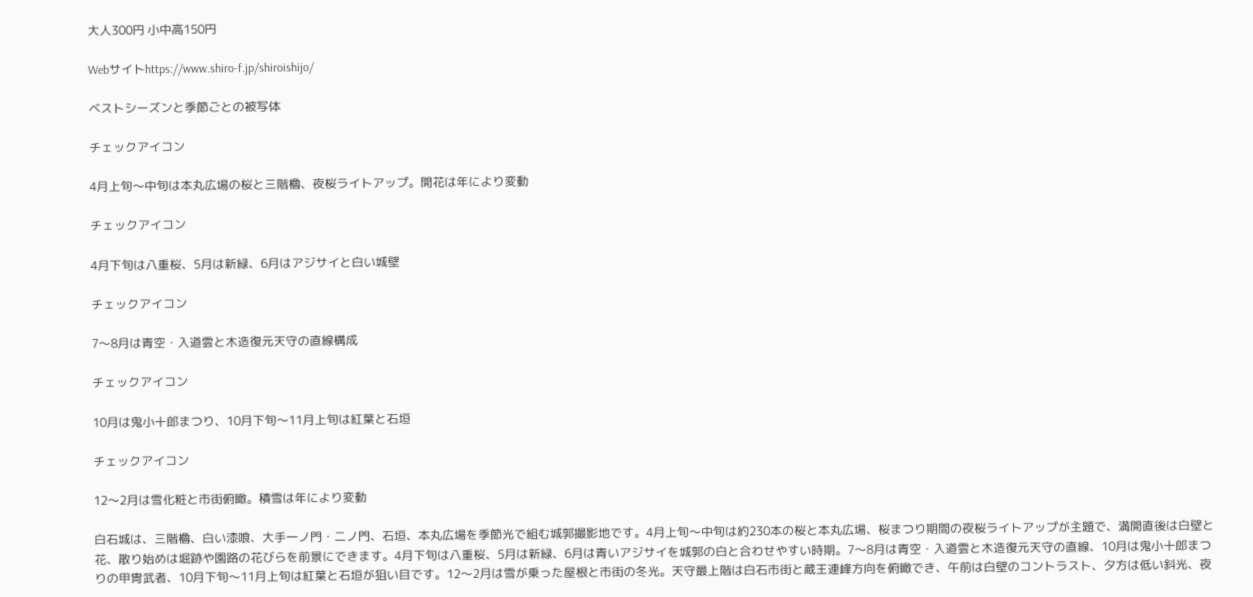大人300円 小中高150円

Webサイトhttps://www.shiro-f.jp/shiroishijo/

ベストシーズンと季節ごとの被写体

チェックアイコン

4月上旬〜中旬は本丸広場の桜と三階櫓、夜桜ライトアップ。開花は年により変動

チェックアイコン

4月下旬は八重桜、5月は新緑、6月はアジサイと白い城壁

チェックアイコン

7〜8月は青空・入道雲と木造復元天守の直線構成

チェックアイコン

10月は鬼小十郎まつり、10月下旬〜11月上旬は紅葉と石垣

チェックアイコン

12〜2月は雪化粧と市街俯瞰。積雪は年により変動

白石城は、三階櫓、白い漆喰、大手一ノ門・二ノ門、石垣、本丸広場を季節光で組む城郭撮影地です。4月上旬〜中旬は約230本の桜と本丸広場、桜まつり期間の夜桜ライトアップが主題で、満開直後は白壁と花、散り始めは堀跡や園路の花びらを前景にできます。4月下旬は八重桜、5月は新緑、6月は青いアジサイを城郭の白と合わせやすい時期。7〜8月は青空・入道雲と木造復元天守の直線、10月は鬼小十郎まつりの甲冑武者、10月下旬〜11月上旬は紅葉と石垣が狙い目です。12〜2月は雪が乗った屋根と市街の冬光。天守最上階は白石市街と蔵王連峰方向を俯瞰でき、午前は白壁のコントラスト、夕方は低い斜光、夜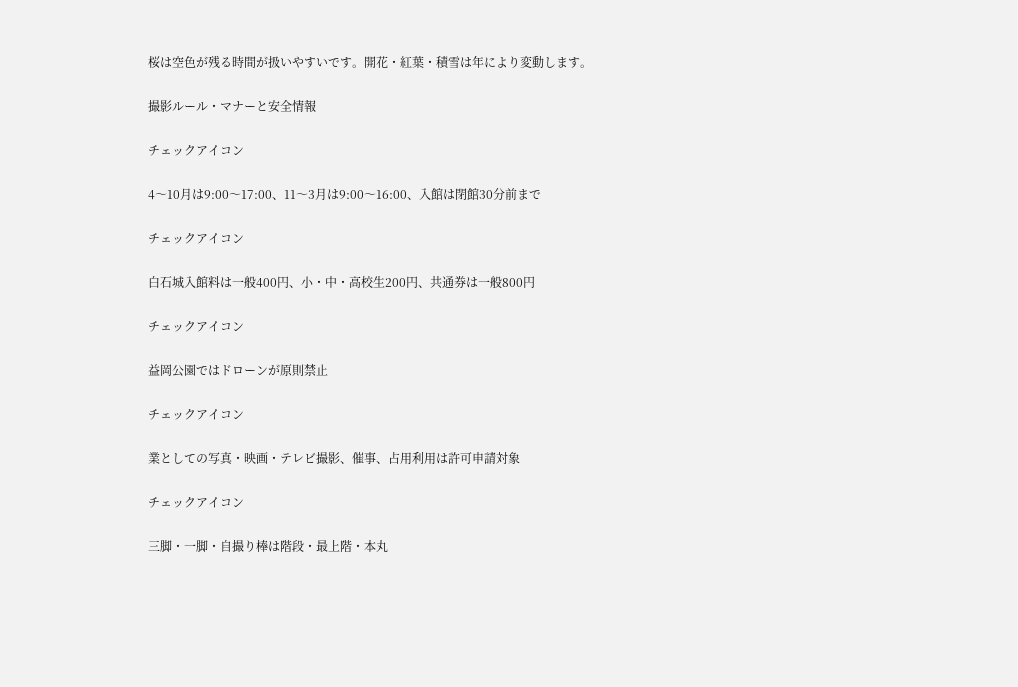桜は空色が残る時間が扱いやすいです。開花・紅葉・積雪は年により変動します。

撮影ルール・マナーと安全情報

チェックアイコン

4〜10月は9:00〜17:00、11〜3月は9:00〜16:00、入館は閉館30分前まで

チェックアイコン

白石城入館料は一般400円、小・中・高校生200円、共通券は一般800円

チェックアイコン

益岡公園ではドローンが原則禁止

チェックアイコン

業としての写真・映画・テレビ撮影、催事、占用利用は許可申請対象

チェックアイコン

三脚・一脚・自撮り棒は階段・最上階・本丸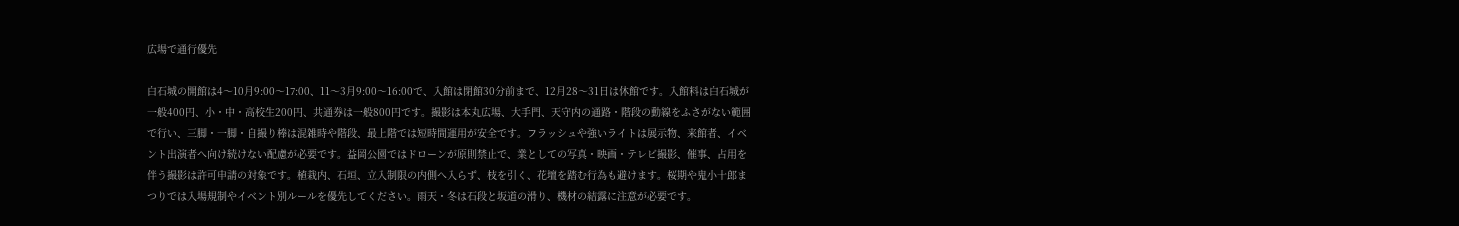広場で通行優先

白石城の開館は4〜10月9:00〜17:00、11〜3月9:00〜16:00で、入館は閉館30分前まで、12月28〜31日は休館です。入館料は白石城が一般400円、小・中・高校生200円、共通券は一般800円です。撮影は本丸広場、大手門、天守内の通路・階段の動線をふさがない範囲で行い、三脚・一脚・自撮り棒は混雑時や階段、最上階では短時間運用が安全です。フラッシュや強いライトは展示物、来館者、イベント出演者へ向け続けない配慮が必要です。益岡公園ではドローンが原則禁止で、業としての写真・映画・テレビ撮影、催事、占用を伴う撮影は許可申請の対象です。植栽内、石垣、立入制限の内側へ入らず、枝を引く、花壇を踏む行為も避けます。桜期や鬼小十郎まつりでは入場規制やイベント別ルールを優先してください。雨天・冬は石段と坂道の滑り、機材の結露に注意が必要です。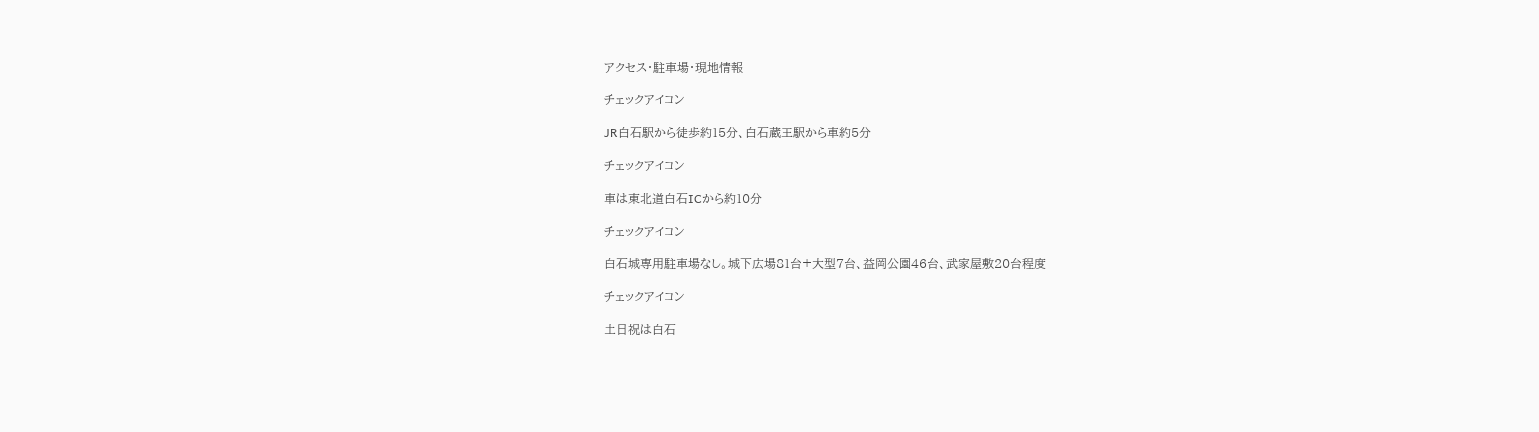アクセス・駐車場・現地情報

チェックアイコン

JR白石駅から徒歩約15分、白石蔵王駅から車約5分

チェックアイコン

車は東北道白石ICから約10分

チェックアイコン

白石城専用駐車場なし。城下広場81台+大型7台、益岡公園46台、武家屋敷20台程度

チェックアイコン

土日祝は白石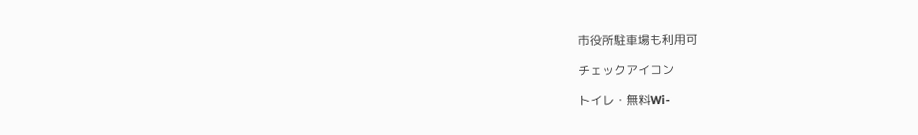市役所駐車場も利用可

チェックアイコン

トイレ・無料Wi-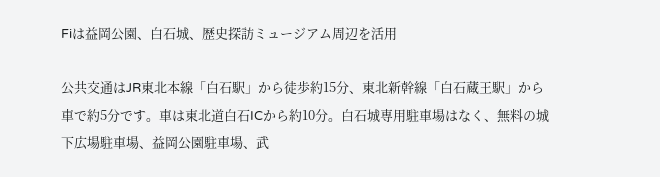Fiは益岡公園、白石城、歴史探訪ミュージアム周辺を活用

公共交通はJR東北本線「白石駅」から徒歩約15分、東北新幹線「白石蔵王駅」から車で約5分です。車は東北道白石ICから約10分。白石城専用駐車場はなく、無料の城下広場駐車場、益岡公園駐車場、武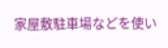家屋敷駐車場などを使い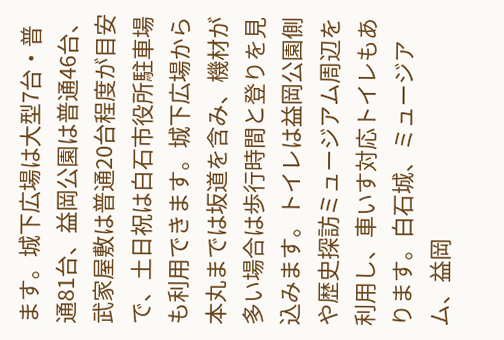ます。城下広場は大型7台・普通81台、益岡公園は普通46台、武家屋敷は普通20台程度が目安で、土日祝は白石市役所駐車場も利用できます。城下広場から本丸までは坂道を含み、機材が多い場合は歩行時間と登りを見込みます。トイレは益岡公園側や歴史探訪ミュージアム周辺を利用し、車いす対応トイレもあります。白石城、ミュージアム、益岡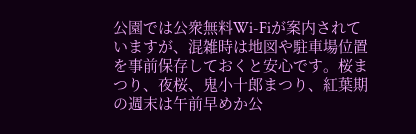公園では公衆無料Wi-Fiが案内されていますが、混雑時は地図や駐車場位置を事前保存しておくと安心です。桜まつり、夜桜、鬼小十郎まつり、紅葉期の週末は午前早めか公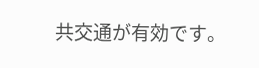共交通が有効です。